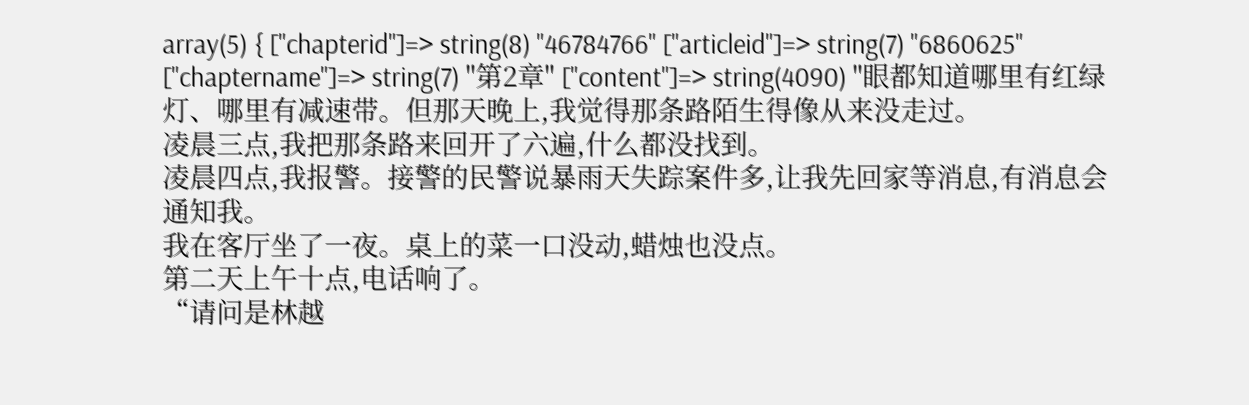array(5) { ["chapterid"]=> string(8) "46784766" ["articleid"]=> string(7) "6860625" ["chaptername"]=> string(7) "第2章" ["content"]=> string(4090) "眼都知道哪里有红绿灯、哪里有减速带。但那天晚上,我觉得那条路陌生得像从来没走过。
凌晨三点,我把那条路来回开了六遍,什么都没找到。
凌晨四点,我报警。接警的民警说暴雨天失踪案件多,让我先回家等消息,有消息会通知我。
我在客厅坐了一夜。桌上的菜一口没动,蜡烛也没点。
第二天上午十点,电话响了。
“请问是林越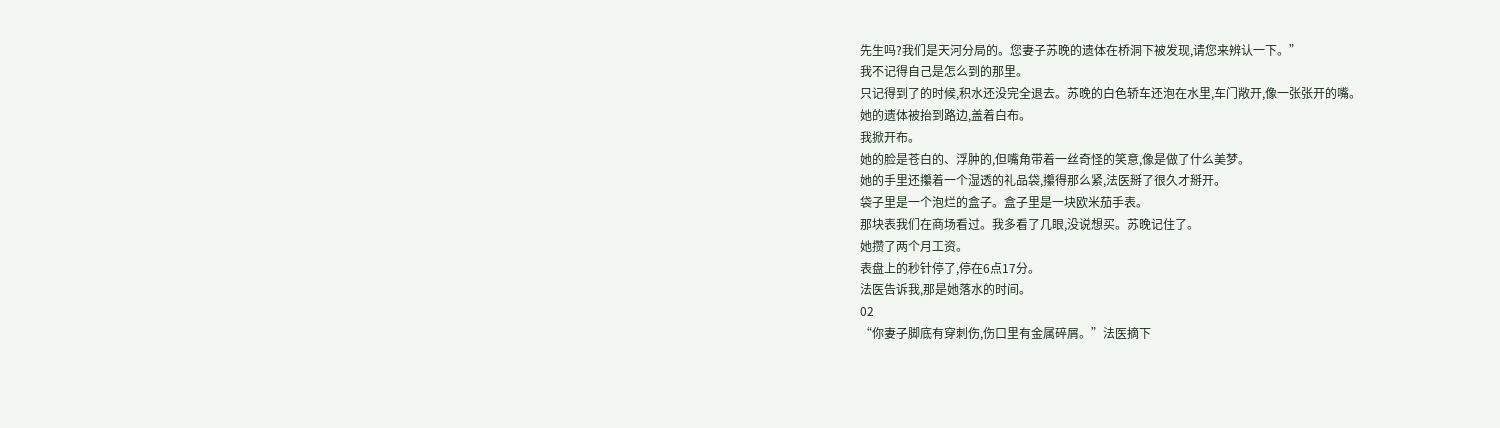先生吗?我们是天河分局的。您妻子苏晚的遗体在桥洞下被发现,请您来辨认一下。”
我不记得自己是怎么到的那里。
只记得到了的时候,积水还没完全退去。苏晚的白色轿车还泡在水里,车门敞开,像一张张开的嘴。
她的遗体被抬到路边,盖着白布。
我掀开布。
她的脸是苍白的、浮肿的,但嘴角带着一丝奇怪的笑意,像是做了什么美梦。
她的手里还攥着一个湿透的礼品袋,攥得那么紧,法医掰了很久才掰开。
袋子里是一个泡烂的盒子。盒子里是一块欧米茄手表。
那块表我们在商场看过。我多看了几眼,没说想买。苏晚记住了。
她攒了两个月工资。
表盘上的秒针停了,停在6点17分。
法医告诉我,那是她落水的时间。
02
“你妻子脚底有穿刺伤,伤口里有金属碎屑。”法医摘下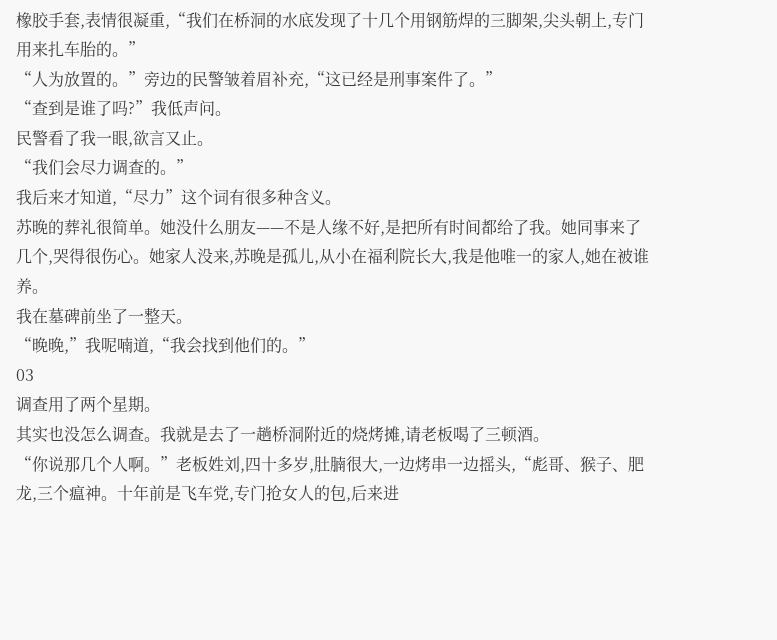橡胶手套,表情很凝重,“我们在桥洞的水底发现了十几个用钢筋焊的三脚架,尖头朝上,专门用来扎车胎的。”
“人为放置的。”旁边的民警皱着眉补充,“这已经是刑事案件了。”
“查到是谁了吗?”我低声问。
民警看了我一眼,欲言又止。
“我们会尽力调查的。”
我后来才知道,“尽力”这个词有很多种含义。
苏晚的葬礼很简单。她没什么朋友——不是人缘不好,是把所有时间都给了我。她同事来了几个,哭得很伤心。她家人没来,苏晚是孤儿,从小在福利院长大,我是他唯一的家人,她在被谁养。
我在墓碑前坐了一整天。
“晚晚,”我呢喃道,“我会找到他们的。”
03
调查用了两个星期。
其实也没怎么调查。我就是去了一趟桥洞附近的烧烤摊,请老板喝了三顿酒。
“你说那几个人啊。”老板姓刘,四十多岁,肚腩很大,一边烤串一边摇头,“彪哥、猴子、肥龙,三个瘟神。十年前是飞车党,专门抢女人的包,后来进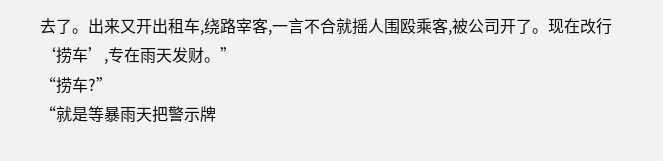去了。出来又开出租车,绕路宰客,一言不合就摇人围殴乘客,被公司开了。现在改行‘捞车’,专在雨天发财。”
“捞车?”
“就是等暴雨天把警示牌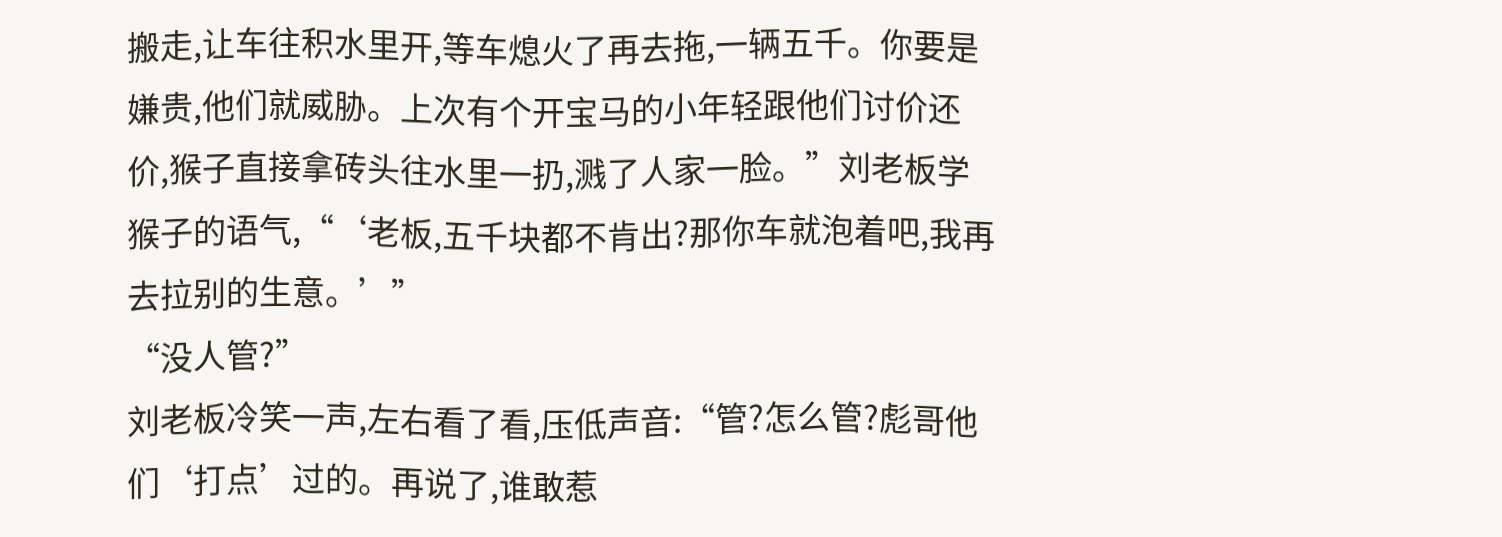搬走,让车往积水里开,等车熄火了再去拖,一辆五千。你要是嫌贵,他们就威胁。上次有个开宝马的小年轻跟他们讨价还价,猴子直接拿砖头往水里一扔,溅了人家一脸。”刘老板学猴子的语气,“‘老板,五千块都不肯出?那你车就泡着吧,我再去拉别的生意。’”
“没人管?”
刘老板冷笑一声,左右看了看,压低声音:“管?怎么管?彪哥他们‘打点’过的。再说了,谁敢惹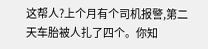这帮人?上个月有个司机报警,第二天车胎被人扎了四个。你知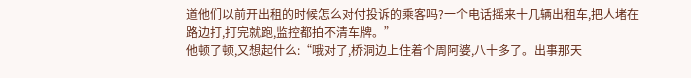道他们以前开出租的时候怎么对付投诉的乘客吗?一个电话摇来十几辆出租车,把人堵在路边打,打完就跑,监控都拍不清车牌。”
他顿了顿,又想起什么:“哦对了,桥洞边上住着个周阿婆,八十多了。出事那天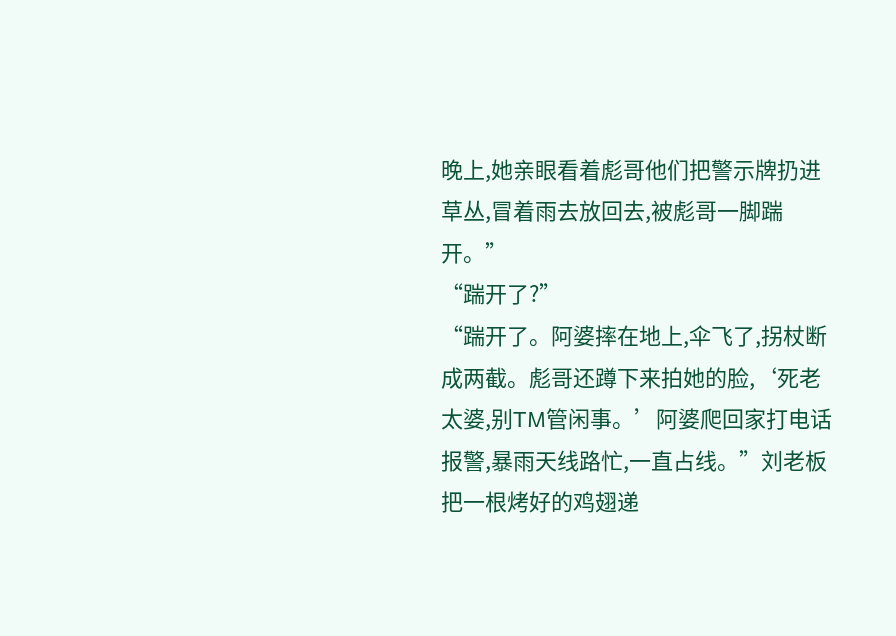晚上,她亲眼看着彪哥他们把警示牌扔进草丛,冒着雨去放回去,被彪哥一脚踹开。”
“踹开了?”
“踹开了。阿婆摔在地上,伞飞了,拐杖断成两截。彪哥还蹲下来拍她的脸,‘死老太婆,别TM管闲事。’阿婆爬回家打电话报警,暴雨天线路忙,一直占线。”刘老板把一根烤好的鸡翅递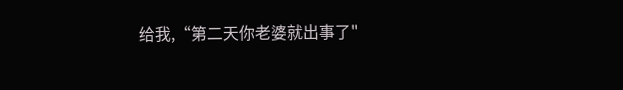给我,“第二天你老婆就出事了"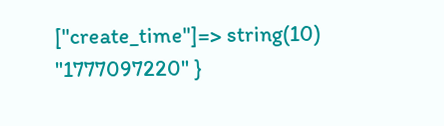["create_time"]=> string(10) "1777097220" }